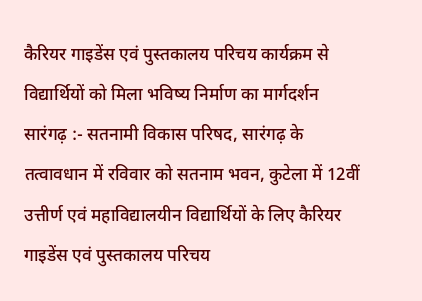कैरियर गाइडेंस एवं पुस्तकालय परिचय कार्यक्रम से विद्यार्थियों को मिला भविष्य निर्माण का मार्गदर्शन
सारंगढ़ :- सतनामी विकास परिषद, सारंगढ़ के तत्वावधान में रविवार को सतनाम भवन, कुटेला में 12वीं उत्तीर्ण एवं महाविद्यालयीन विद्यार्थियों के लिए कैरियर गाइडेंस एवं पुस्तकालय परिचय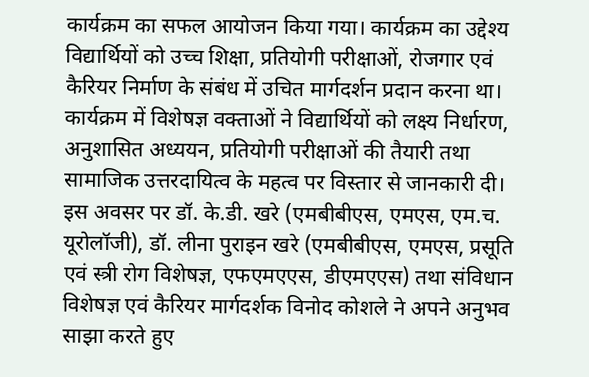कार्यक्रम का सफल आयोजन किया गया। कार्यक्रम का उद्देश्य विद्यार्थियों को उच्च शिक्षा, प्रतियोगी परीक्षाओं, रोजगार एवं कैरियर निर्माण के संबंध में उचित मार्गदर्शन प्रदान करना था। कार्यक्रम में विशेषज्ञ वक्ताओं ने विद्यार्थियों को लक्ष्य निर्धारण, अनुशासित अध्ययन, प्रतियोगी परीक्षाओं की तैयारी तथा सामाजिक उत्तरदायित्व के महत्व पर विस्तार से जानकारी दी। इस अवसर पर डॉ. के.डी. खरे (एमबीबीएस, एमएस, एम.च. यूरोलॉजी), डॉ. लीना पुराइन खरे (एमबीबीएस, एमएस, प्रसूति एवं स्त्री रोग विशेषज्ञ, एफएमएएस, डीएमएएस) तथा संविधान विशेषज्ञ एवं कैरियर मार्गदर्शक विनोद कोशले ने अपने अनुभव साझा करते हुए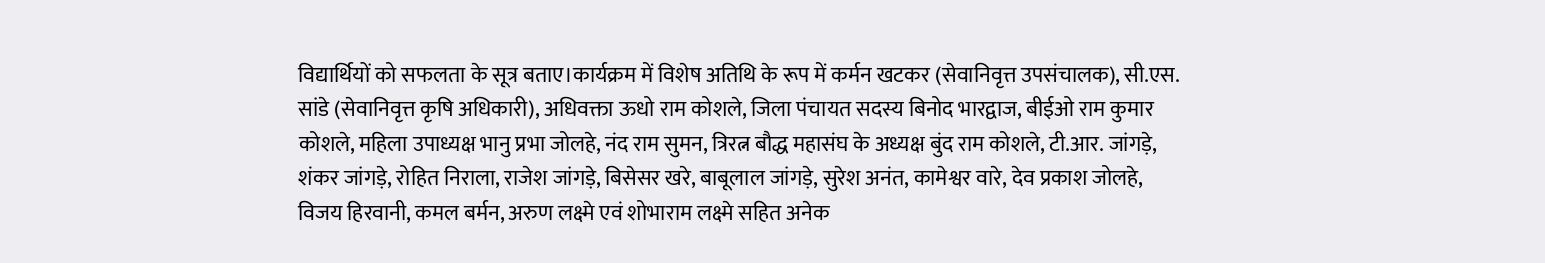विद्यार्थियों को सफलता के सूत्र बताए।कार्यक्रम में विशेष अतिथि के रूप में कर्मन खटकर (सेवानिवृत्त उपसंचालक), सी.एस. सांडे (सेवानिवृत्त कृषि अधिकारी), अधिवक्ता ऊधो राम कोशले, जिला पंचायत सदस्य बिनोद भारद्वाज, बीईओ राम कुमार कोशले, महिला उपाध्यक्ष भानु प्रभा जोलहे, नंद राम सुमन, त्रिरत्न बौद्ध महासंघ के अध्यक्ष बुंद राम कोशले, टी.आर. जांगड़े, शंकर जांगड़े, रोहित निराला, राजेश जांगड़े, बिसेसर खरे, बाबूलाल जांगड़े, सुरेश अनंत, कामेश्वर वारे, देव प्रकाश जोलहे, विजय हिरवानी, कमल बर्मन, अरुण लक्ष्मे एवं शोभाराम लक्ष्मे सहित अनेक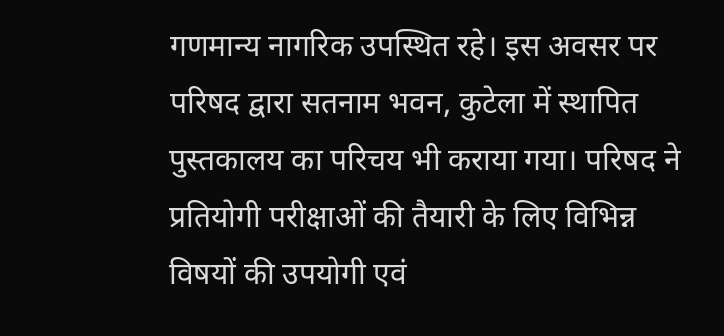गणमान्य नागरिक उपस्थित रहे। इस अवसर पर परिषद द्वारा सतनाम भवन, कुटेला में स्थापित पुस्तकालय का परिचय भी कराया गया। परिषद ने प्रतियोगी परीक्षाओं की तैयारी के लिए विभिन्न विषयों की उपयोगी एवं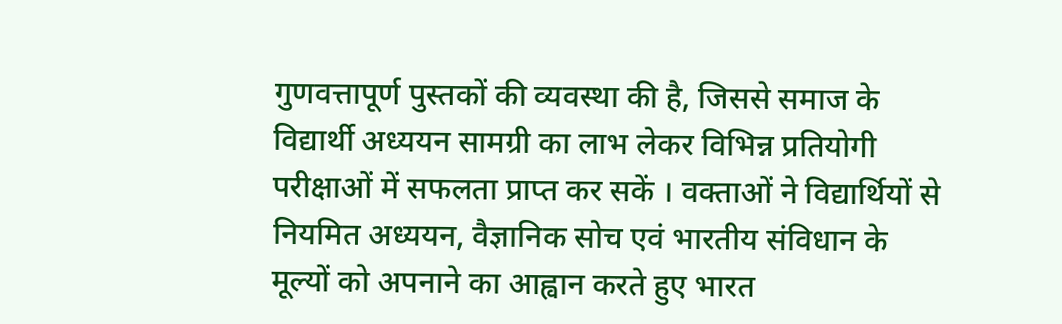गुणवत्तापूर्ण पुस्तकों की व्यवस्था की है, जिससे समाज के विद्यार्थी अध्ययन सामग्री का लाभ लेकर विभिन्न प्रतियोगी परीक्षाओं में सफलता प्राप्त कर सकें । वक्ताओं ने विद्यार्थियों से नियमित अध्ययन, वैज्ञानिक सोच एवं भारतीय संविधान के मूल्यों को अपनाने का आह्वान करते हुए भारत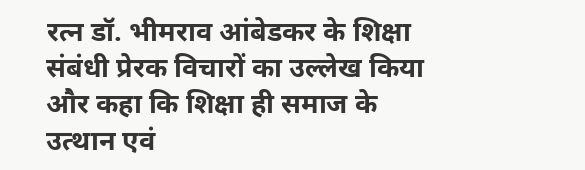रत्न डॉ. भीमराव आंबेडकर के शिक्षा संबंधी प्रेरक विचारों का उल्लेख किया और कहा कि शिक्षा ही समाज के उत्थान एवं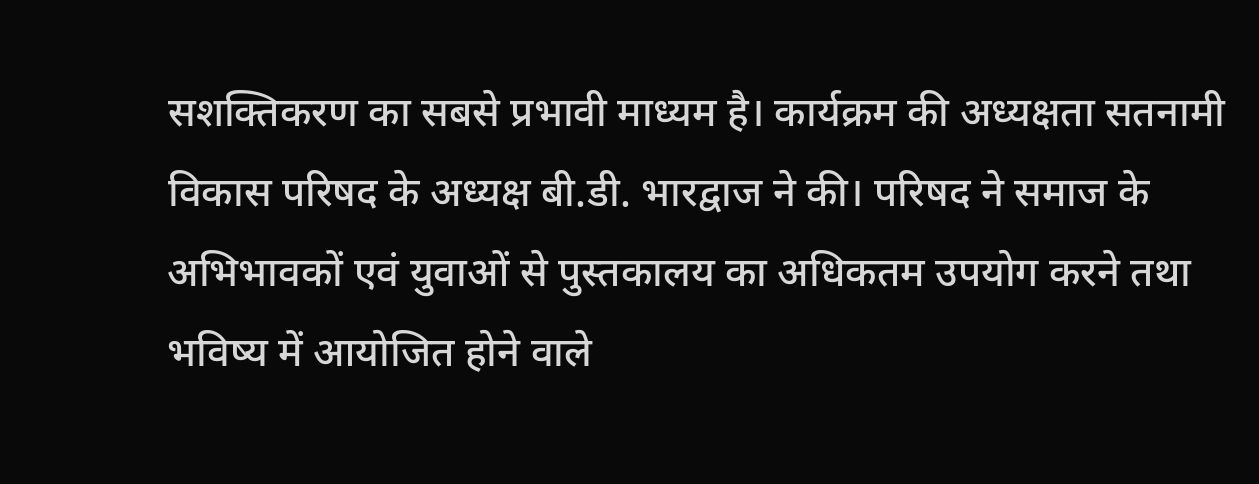सशक्तिकरण का सबसे प्रभावी माध्यम है। कार्यक्रम की अध्यक्षता सतनामी विकास परिषद के अध्यक्ष बी.डी. भारद्वाज ने की। परिषद ने समाज के अभिभावकों एवं युवाओं से पुस्तकालय का अधिकतम उपयोग करने तथा भविष्य में आयोजित होने वाले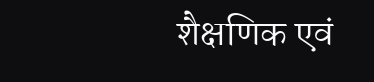शैक्षणिक एवं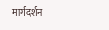मार्गदर्शन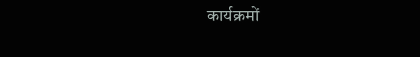कार्यक्रमों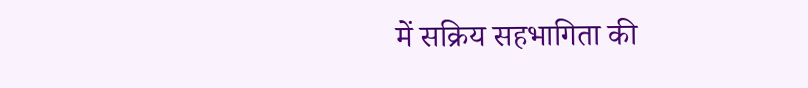में सक्रिय सहभागिता की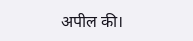अपील की।